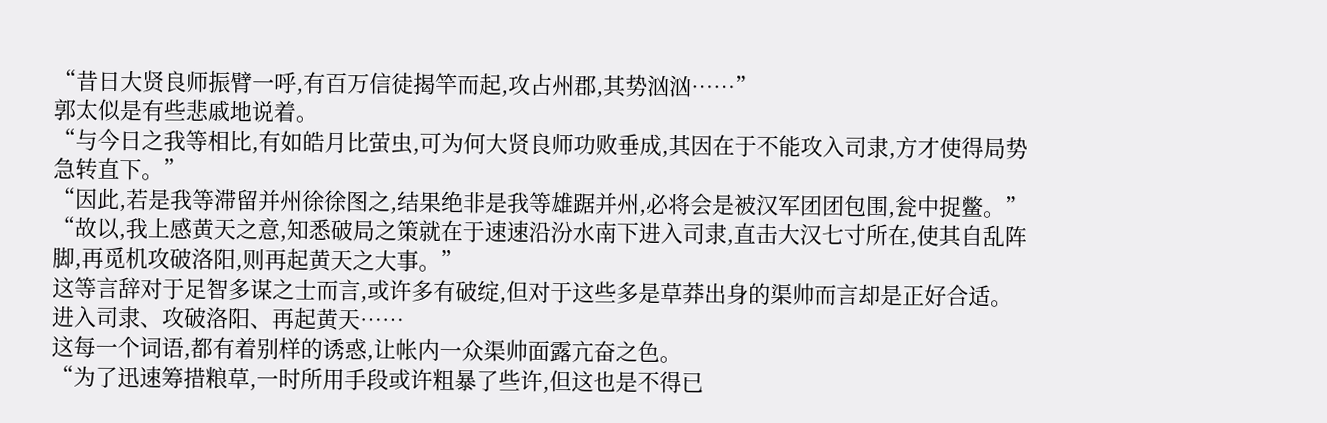“昔日大贤良师振臂一呼,有百万信徒揭竿而起,攻占州郡,其势汹汹……”
郭太似是有些悲戚地说着。
“与今日之我等相比,有如皓月比萤虫,可为何大贤良师功败垂成,其因在于不能攻入司隶,方才使得局势急转直下。”
“因此,若是我等滞留并州徐徐图之,结果绝非是我等雄踞并州,必将会是被汉军团团包围,瓮中捉鳖。”
“故以,我上感黄天之意,知悉破局之策就在于速速沿汾水南下进入司隶,直击大汉七寸所在,使其自乱阵脚,再觅机攻破洛阳,则再起黄天之大事。”
这等言辞对于足智多谋之士而言,或许多有破绽,但对于这些多是草莽出身的渠帅而言却是正好合适。
进入司隶、攻破洛阳、再起黄天……
这每一个词语,都有着别样的诱惑,让帐内一众渠帅面露亢奋之色。
“为了迅速筹措粮草,一时所用手段或许粗暴了些许,但这也是不得已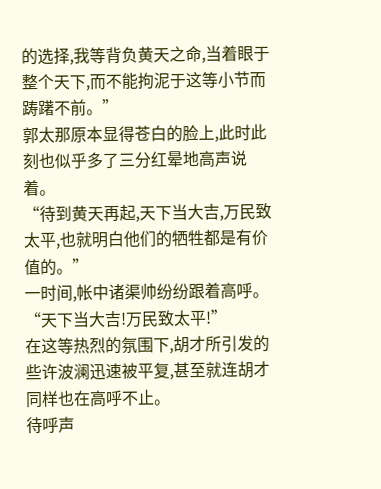的选择,我等背负黄天之命,当着眼于整个天下,而不能拘泥于这等小节而踌躇不前。”
郭太那原本显得苍白的脸上,此时此刻也似乎多了三分红晕地高声说着。
“待到黄天再起,天下当大吉,万民致太平,也就明白他们的牺牲都是有价值的。”
一时间,帐中诸渠帅纷纷跟着高呼。
“天下当大吉!万民致太平!”
在这等热烈的氛围下,胡才所引发的些许波澜迅速被平复,甚至就连胡才同样也在高呼不止。
待呼声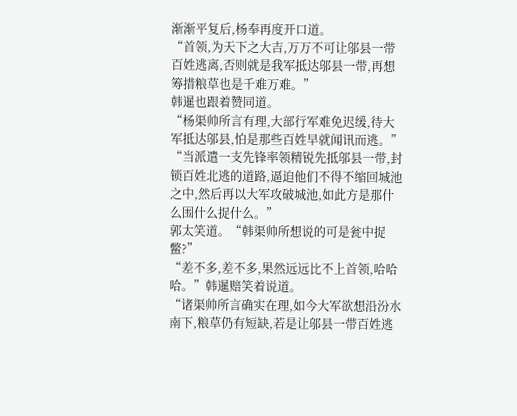渐渐平复后,杨奉再度开口道。
“首领,为天下之大吉,万万不可让邬县一带百姓逃离,否则就是我军抵达邬县一带,再想筹措粮草也是千难万难。”
韩暹也跟着赞同道。
“杨渠帅所言有理,大部行军难免迟缓,待大军抵达邬县,怕是那些百姓早就闻讯而逃。”
“当派遣一支先锋率领精锐先抵邬县一带,封锁百姓北逃的道路,逼迫他们不得不缩回城池之中,然后再以大军攻破城池,如此方是那什么围什么捉什么。”
郭太笑道。“韩渠帅所想说的可是瓮中捉鳖?”
“差不多,差不多,果然远远比不上首领,哈哈哈。”韩暹赔笑着说道。
“诸渠帅所言确实在理,如今大军欲想沿汾水南下,粮草仍有短缺,若是让邬县一带百姓逃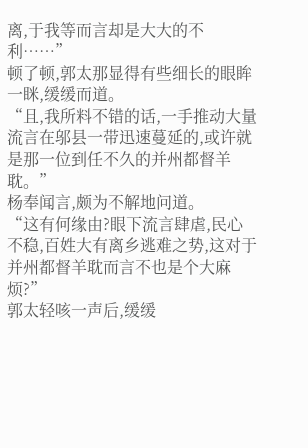离,于我等而言却是大大的不利……”
顿了顿,郭太那显得有些细长的眼眸一眯,缓缓而道。
“且,我所料不错的话,一手推动大量流言在邬县一带迅速蔓延的,或许就是那一位到任不久的并州都督羊耽。”
杨奉闻言,颇为不解地问道。
“这有何缘由?眼下流言肆虐,民心不稳,百姓大有离乡逃难之势,这对于并州都督羊耽而言不也是个大麻烦?”
郭太轻咳一声后,缓缓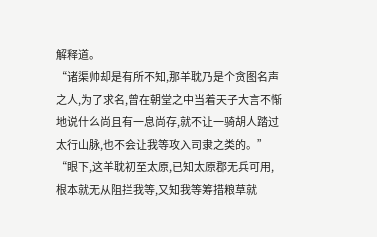解释道。
“诸渠帅却是有所不知,那羊耽乃是个贪图名声之人,为了求名,曾在朝堂之中当着天子大言不惭地说什么尚且有一息尚存,就不让一骑胡人踏过太行山脉,也不会让我等攻入司隶之类的。”
“眼下,这羊耽初至太原,已知太原郡无兵可用,根本就无从阻拦我等,又知我等筹措粮草就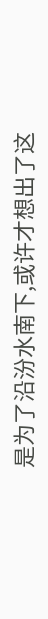是为了沿汾水南下,或许才想出了这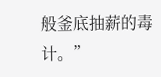般釜底抽薪的毒计。”